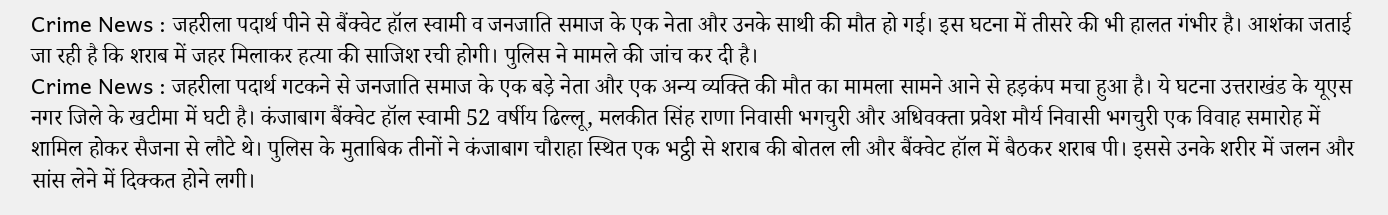Crime News : जहरीला पदार्थ पीने से बैंक्वेट हॉल स्वामी व जनजाति समाज के एक नेता और उनके साथी की मौत हो गई। इस घटना में तीसरे की भी हालत गंभीर है। आशंका जताई जा रही है कि शराब में जहर मिलाकर हत्या की साजिश रची होगी। पुलिस ने मामले की जांच कर दी है।
Crime News : जहरीला पदार्थ गटकने से जनजाति समाज के एक बड़े नेता और एक अन्य व्यक्ति की मौत का मामला सामने आने से हड़कंप मचा हुआ है। ये घटना उत्तराखंड के यूएस नगर जिले के खटीमा में घटी है। कंजाबाग बैंक्वेट हॉल स्वामी 52 वर्षीय ढिल्लू, मलकीत सिंह राणा निवासी भगचुरी और अधिवक्ता प्रवेश मौर्य निवासी भगचुरी एक विवाह समारोह में शामिल होकर सैजना से लौटे थे। पुलिस के मुताबिक तीनों ने कंजाबाग चौराहा स्थित एक भट्ठी से शराब की बोतल ली और बैंक्वेट हॉल में बैठकर शराब पी। इससे उनके शरीर में जलन और सांस लेने में दिक्कत होने लगी।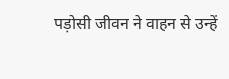पड़ोसी जीवन ने वाहन से उन्हें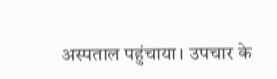अस्पताल पहुंचाया। उपचार के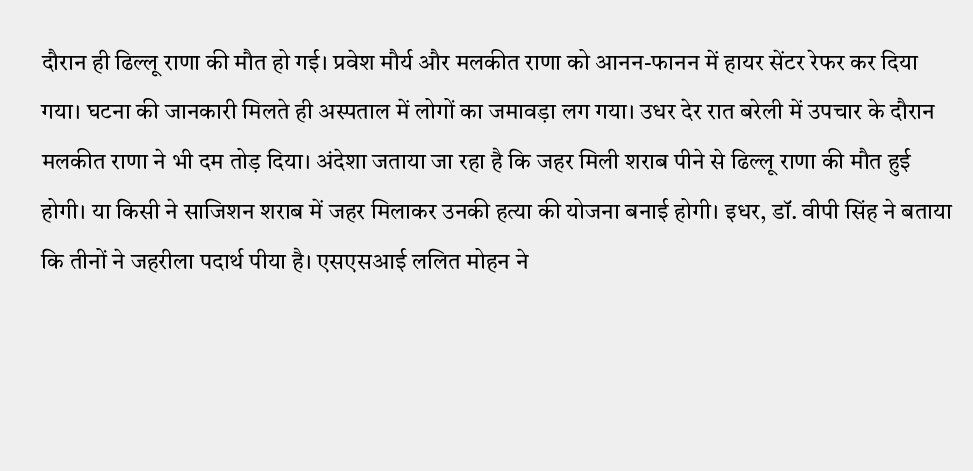दौरान ही ढिल्लू राणा की मौत हो गई। प्रवेश मौर्य और मलकीत राणा को आनन-फानन में हायर सेंटर रेफर कर दिया गया। घटना की जानकारी मिलते ही अस्पताल में लोगों का जमावड़ा लग गया। उधर देर रात बरेली में उपचार के दौरान मलकीत राणा ने भी दम तोड़ दिया। अंदेशा जताया जा रहा है कि जहर मिली शराब पीने से ढिल्लू राणा की मौत हुई होगी। या किसी ने साजिशन शराब में जहर मिलाकर उनकी हत्या की योजना बनाई होगी। इधर, डॉ. वीपी सिंह ने बताया कि तीनों ने जहरीला पदार्थ पीया है। एसएसआई ललित मोहन ने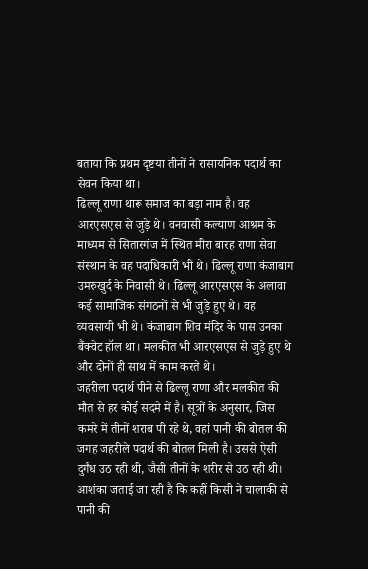बताया कि प्रथम दृष्टया तीनों ने रासायनिक पदार्थ का सेवन किया था।
ढिल्लू राणा थारू समाज का बड़ा नाम है। वह आरएसएस से जुड़े थे। वनवासी कल्याण आश्रम के माध्यम से सितारगंज में स्थित मीरा बारह राणा सेवा संस्थान के वह पदाधिकारी भी थे। ढिल्लू राणा कंजाबाग उमरुखुर्द के निवासी थे। ढिल्लू आरएसएस के अलावा कई सामाजिक संगठनों से भी जुड़े हुए थे। वह व्यवसायी भी थे। कंजाबाग शिव मंदिर के पास उनका बैंक्वेट हॉल था। मलकीत भी आरएसएस से जुड़े हुए थे और दोनों ही साथ में काम करते थे।
जहरीला पदार्थ पीने से ढिल्लू राणा और मलकीत की मौत से हर कोई सदमे में है। सूत्रों के अनुसार, जिस कमरे में तीनों शराब पी रहे थे, वहां पानी की बोतल की जगह जहरीले पदार्थ की बोतल मिली है। उससे ऐसी दुर्गंध उठ रही थी, जैसी तीनों के शरीर से उठ रही थी। आशंका जताई जा रही है कि कहीं किसी ने चालाकी से पानी की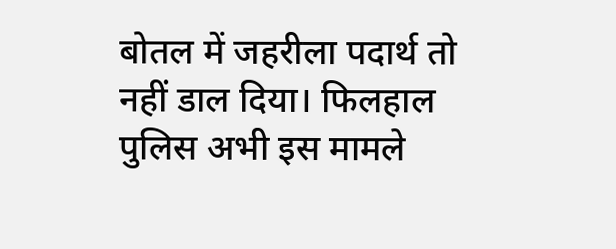बोतल में जहरीला पदार्थ तो नहीं डाल दिया। फिलहाल पुलिस अभी इस मामले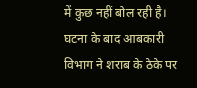में कुछ नहीं बोल रही है। घटना के बाद आबकारी विभाग ने शराब के ठेके पर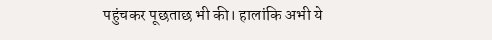पहुंचकर पूछताछ भी की। हालांकि अभी ये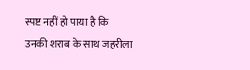स्पष्ट नहीं हो पाया है कि उनकी शराब के साथ जहरीला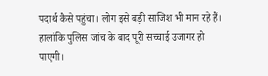पदार्थ कैसे पहुंचा। लोग इसे बड़ी साजिश भी मान रहे हैं। हालांकि पुलिस जांच के बाद पूरी सच्चाई उजागर हो पाएगी।